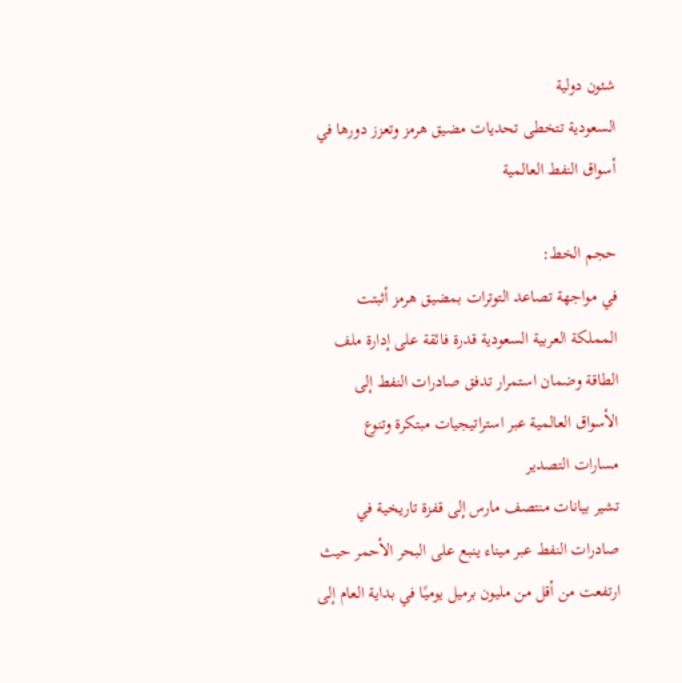شئون دولية
السعودية تتخطى تحديات مضيق هرمز وتعزز دورها في أسواق النفط العالمية

حجم الخط:
في مواجهة تصاعد التوترات بمضيق هرمز أثبتت المملكة العربية السعودية قدرة فائقة على إدارة ملف الطاقة وضمان استمرار تدفق صادرات النفط إلى الأسواق العالمية عبر استراتيجيات مبتكرة وتنوع مسارات التصدير
تشير بيانات منتصف مارس إلى قفزة تاريخية في صادرات النفط عبر ميناء ينبع على البحر الأحمر حيث ارتفعت من أقل من مليون برميل يوميًا في بداية العام إلى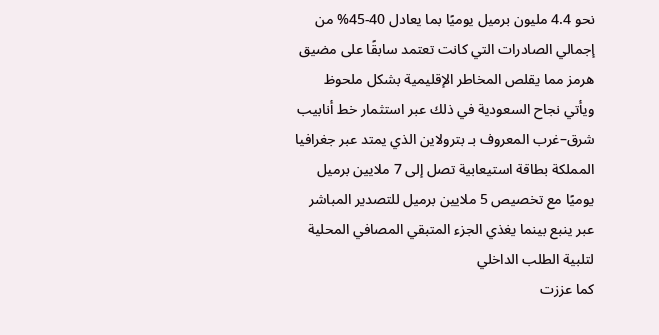نحو 4.4 مليون برميل يوميًا بما يعادل 40-45% من إجمالي الصادرات التي كانت تعتمد سابقًا على مضيق هرمز مما يقلص المخاطر الإقليمية بشكل ملحوظ
ويأتي نجاح السعودية في ذلك عبر استثمار خط أنابيب شرق–غرب المعروف بـ بترولاين الذي يمتد عبر جغرافيا المملكة بطاقة استيعابية تصل إلى 7 ملايين برميل يوميًا مع تخصيص 5 ملايين برميل للتصدير المباشر عبر ينبع بينما يغذي الجزء المتبقي المصافي المحلية لتلبية الطلب الداخلي
كما عززت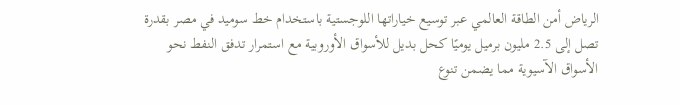الرياض أمن الطاقة العالمي عبر توسيع خياراتها اللوجستية باستخدام خط سوميد في مصر بقدرة تصل إلى 2.5 مليون برميل يوميًا كحل بديل للأسواق الأوروبية مع استمرار تدفق النفط نحو الأسواق الآسيوية مما يضمن تنوع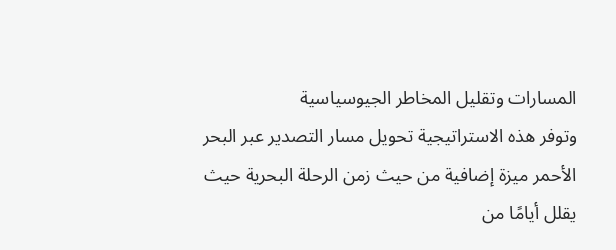المسارات وتقليل المخاطر الجيوسياسية
وتوفر هذه الاستراتيجية تحويل مسار التصدير عبر البحر الأحمر ميزة إضافية من حيث زمن الرحلة البحرية حيث يقلل أيامًا من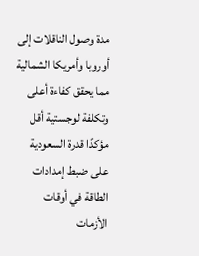مدة وصول الناقلات إلى أوروبا وأمريكا الشمالية مما يحقق كفاءة أعلى وتكلفة لوجستية أقل مؤكدًا قدرة السعودية على ضبط إمدادات الطاقة في أوقات الأزمات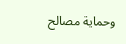وحماية مصالح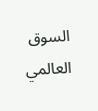السوق العالمي